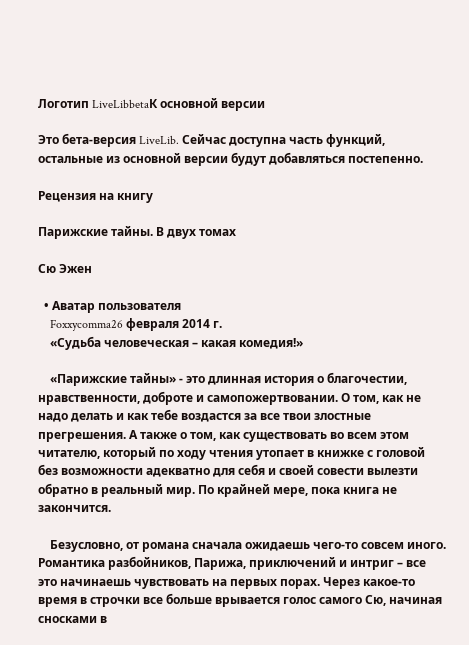Логотип LiveLibbetaК основной версии

Это бета-версия LiveLib. Сейчас доступна часть функций, остальные из основной версии будут добавляться постепенно.

Рецензия на книгу

Парижские тайны. В двух томах

Сю Эжен

  • Аватар пользователя
    Foxxycomma26 февраля 2014 г.
    «Судьба человеческая – какая комедия!»

    «Парижские тайны» - это длинная история о благочестии, нравственности, доброте и самопожертвовании. О том, как не надо делать и как тебе воздастся за все твои злостные прегрешения. А также о том, как существовать во всем этом читателю, который по ходу чтения утопает в книжке с головой без возможности адекватно для себя и своей совести вылезти обратно в реальный мир. По крайней мере, пока книга не закончится.

    Безусловно, от романа сначала ожидаешь чего-то совсем иного. Романтика разбойников, Парижа, приключений и интриг – все это начинаешь чувствовать на первых порах. Через какое-то время в строчки все больше врывается голос самого Сю, начиная сносками в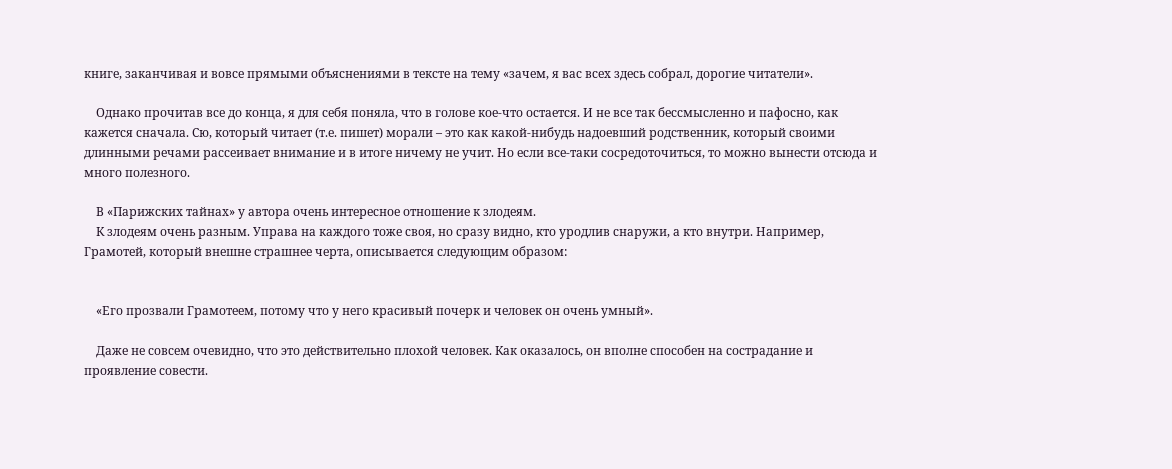книге, заканчивая и вовсе прямыми объяснениями в тексте на тему «зачем, я вас всех здесь собрал, дорогие читатели».

    Однако прочитав все до конца, я для себя поняла, что в голове кое-что остается. И не все так бессмысленно и пафосно, как кажется сначала. Сю, который читает (т.е. пишет) морали – это как какой-нибудь надоевший родственник, который своими длинными речами рассеивает внимание и в итоге ничему не учит. Но если все-таки сосредоточиться, то можно вынести отсюда и много полезного.

    В «Парижских тайнах» у автора очень интересное отношение к злодеям.
    К злодеям очень разным. Управа на каждого тоже своя, но сразу видно, кто уродлив снаружи, а кто внутри. Например, Грамотей, который внешне страшнее черта, описывается следующим образом:


    «Его прозвали Грамотеем, потому что у него красивый почерк и человек он очень умный».

    Даже не совсем очевидно, что это действительно плохой человек. Как оказалось, он вполне способен на сострадание и проявление совести.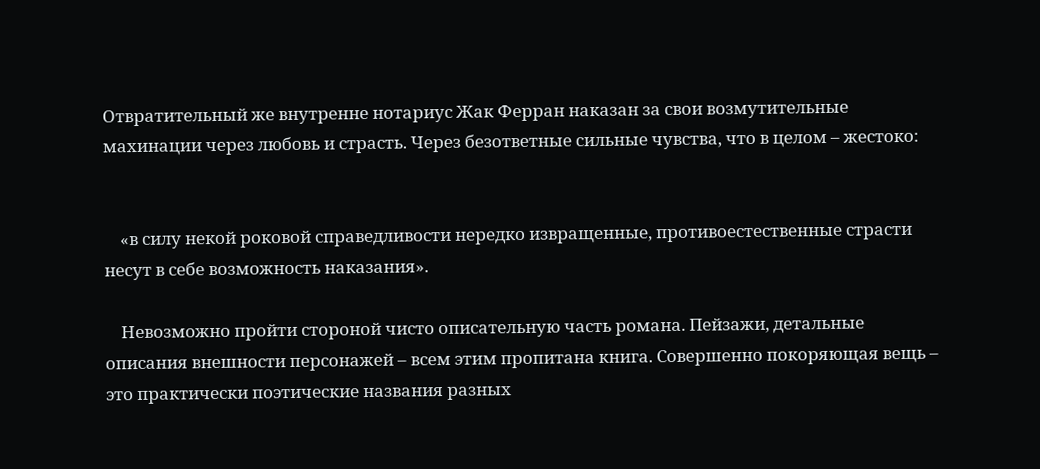Отвратительный же внутренне нотариус Жак Ферран наказан за свои возмутительные махинации через любовь и страсть. Через безответные сильные чувства, что в целом – жестоко:


    «в силу некой роковой справедливости нередко извращенные, противоестественные страсти несут в себе возможность наказания».

    Невозможно пройти стороной чисто описательную часть романа. Пейзажи, детальные описания внешности персонажей – всем этим пропитана книга. Совершенно покоряющая вещь – это практически поэтические названия разных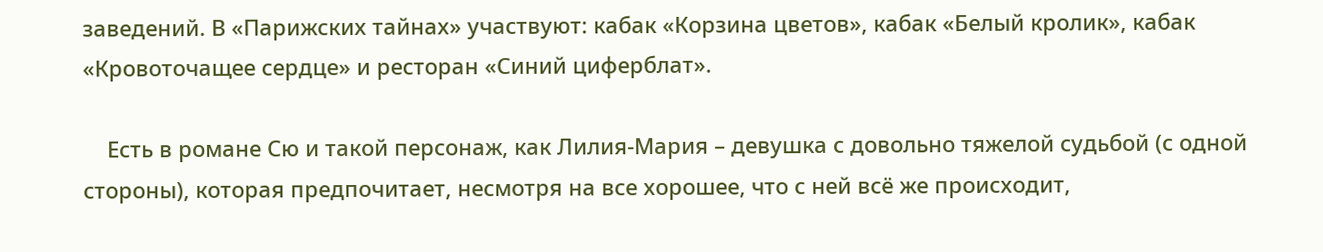заведений. В «Парижских тайнах» участвуют: кабак «Корзина цветов», кабак «Белый кролик», кабак «Кровоточащее сердце» и ресторан «Синий циферблат».

    Есть в романе Сю и такой персонаж, как Лилия-Мария – девушка с довольно тяжелой судьбой (с одной стороны), которая предпочитает, несмотря на все хорошее, что с ней всё же происходит,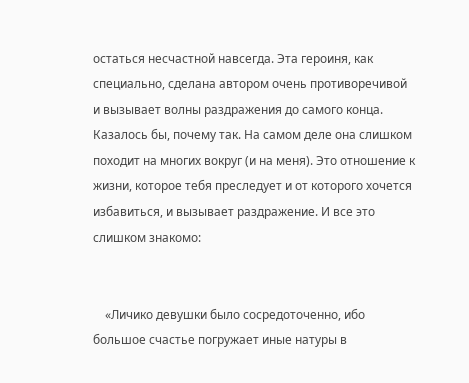остаться несчастной навсегда. Эта героиня, как специально, сделана автором очень противоречивой и вызывает волны раздражения до самого конца. Казалось бы, почему так. На самом деле она слишком походит на многих вокруг (и на меня). Это отношение к жизни, которое тебя преследует и от которого хочется избавиться, и вызывает раздражение. И все это слишком знакомо:


    «Личико девушки было сосредоточенно, ибо большое счастье погружает иные натуры в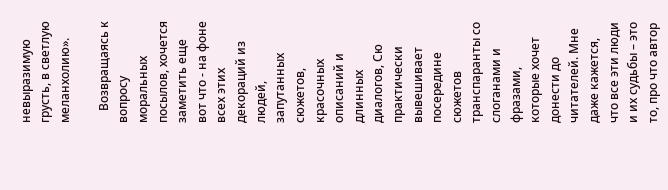невыразимую грусть, в светлую меланхолию».

    Возвращаясь к вопросу моральных посылов, хочется заметить еще вот что - на фоне всех этих декораций из людей, запутанных сюжетов, красочных описаний и длинных диалогов, Сю практически вывешивает посередине сюжетов транспаранты со слоганами и фразами, которые хочет донести до читателей. Мне даже кажется, что все эти люди и их судьбы – это то, про что автор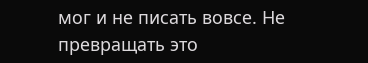мог и не писать вовсе. Не превращать это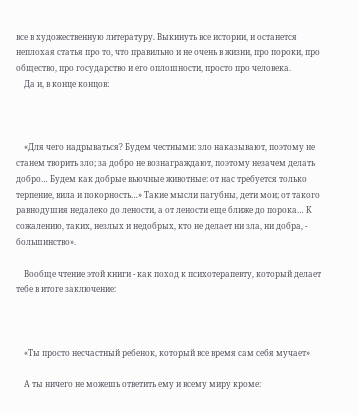все в художественную литературу. Выкинуть все истории, и останется неплохая статья про то, что правильно и не очень в жизни, про пороки, про общество, про государство и его оплошности, просто про человека.
    Да и, в конце концов:



    «Для чего надрываться? Будем честными: зло наказывают, поэтому не станем творить зло; за добро не вознаграждают, поэтому незачем делать добро… Будем как добрые вьючные животные: от нас требуется только терпение, вила и покорность…» Такие мысли пагубны, дети мои; от такого равнодушия недалеко до лености, а от лености еще ближе до порока… К сожалению, таких, незлых и недобрых, кто не делает ни зла, ни добра, - большинство».

    Вообще чтение этой книги - как поход к психотерапевту, который делает тебе в итоге заключение:



    «Ты просто несчастный ребенок, который все время сам себя мучает»

    А ты ничего не можешь ответить ему и всему миру кроме: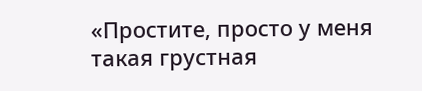«Простите, просто у меня такая грустная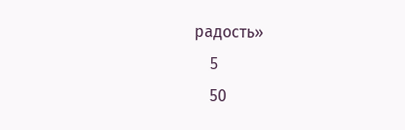радость»
    5
    50